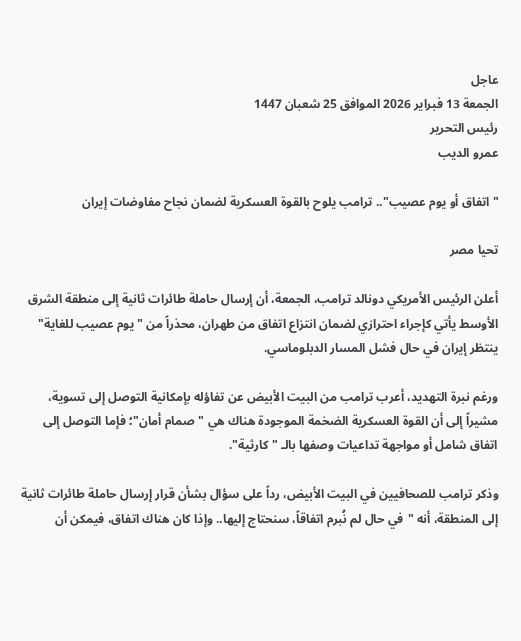عاجل
الجمعة 13 فبراير 2026 الموافق 25 شعبان 1447
رئيس التحرير
عمرو الديب

"اتفاق أو يوم عصيب".. ترامب يلوح بالقوة العسكرية لضمان نجاح مفاوضات إيران

تحيا مصر

أعلن الرئيس الأمريكي دونالد ترامب، الجمعة، أن إرسال حاملة طائرات ثانية إلى منطقة الشرق الأوسط يأتي كإجراء احترازي لضمان انتزاع اتفاق من طهران، محذراً من "يوم عصيب للغاية" ينتظر إيران في حال فشل المسار الدبلوماسي.

ورغم نبرة التهديد، أعرب ترامب من البيت الأبيض عن تفاؤله بإمكانية التوصل إلى تسوية، مشيراً إلى أن القوة العسكرية الضخمة الموجودة هناك هي "صمام أمان"؛ فإما التوصل إلى اتفاق شامل أو مواجهة تداعيات وصفها بالـ "كارثية".

وذكر ترامب للصحافيين في البيت الأبيض، رداً على سؤال بشأن قرار إرسال حاملة طائرات ثانية إلى المنطقة، أنه "في حال لم نُبرم اتفاقاً، سنحتاج إليها.. وإذا كان هناك اتفاق، فيمكن أن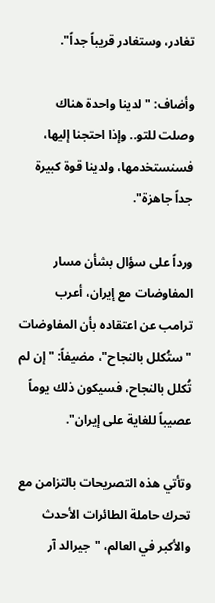تغادر، وستغادر قريباً جداً".

وأضاف: "لدينا واحدة هناك وصلت للتو.. وإذا احتجنا إليها، فسنستخدمها، ولدينا قوة كبيرة جداً جاهزة".

ورداً على سؤال بشأن مسار المفاوضات مع إيران، أعرب ترامب عن اعتقاده بأن المفاوضات "ستُكلل بالنجاح"، مضيفاً: "إن لم تُكلل بالنجاح، فسيكون ذلك يوماً عصيباً للغاية على إيران".

وتأتي هذه التصريحات بالتزامن مع تحرك حاملة الطائرات الأحدث والأكبر في العالم، "جيرالد آر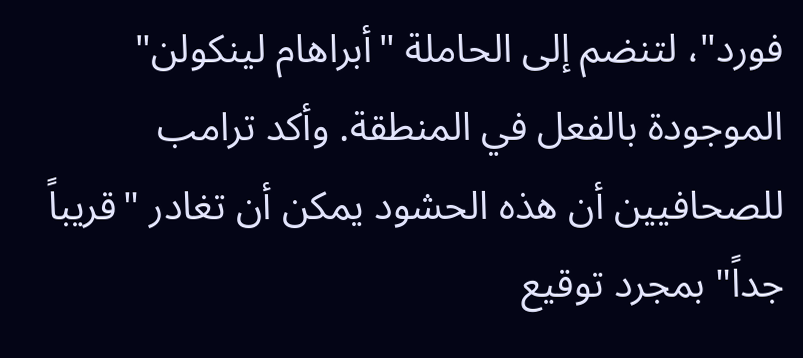فورد"، لتنضم إلى الحاملة "أبراهام لينكولن" الموجودة بالفعل في المنطقة. وأكد ترامب للصحافيين أن هذه الحشود يمكن أن تغادر "قريباً جداً" بمجرد توقيع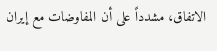الاتفاق، مشدداً على أن المفاوضات مع إيران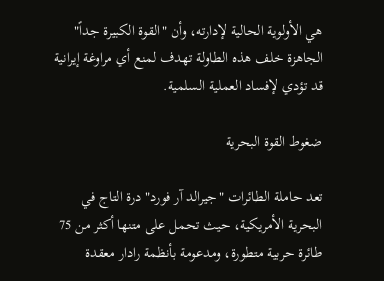هي الأولوية الحالية لإدارته، وأن "القوة الكبيرة جداً" الجاهزة خلف هذه الطاولة تهدف لمنع أي مراوغة إيرانية قد تؤدي لإفساد العملية السلمية.

ضغوط القوة البحرية

تعد حاملة الطائرات "جيرالد آر فورد" درة التاج في البحرية الأمريكية، حيث تحمل على متنها أكثر من 75 طائرة حربية متطورة، ومدعومة بأنظمة رادار معقدة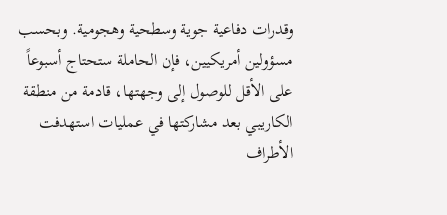وقدرات دفاعية جوية وسطحية وهجومية. وبحسب مسؤولين أمريكيين، فإن الحاملة ستحتاج أسبوعاً على الأقل للوصول إلى وجهتها، قادمة من منطقة الكاريبي بعد مشاركتها في عمليات استهدفت الأطراف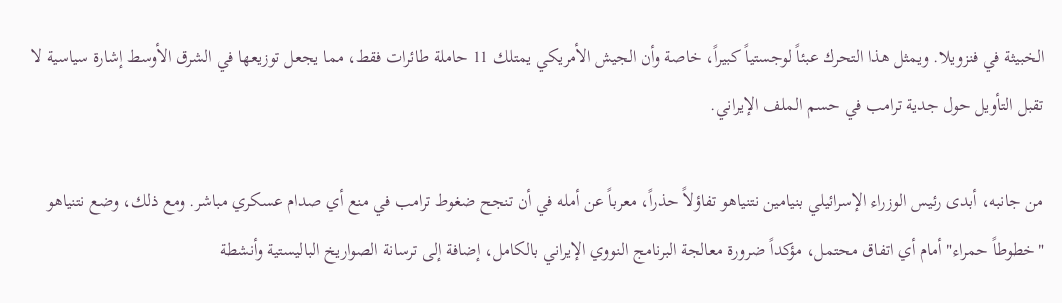الخبيثة في فنزويلا. ويمثل هذا التحرك عبئاً لوجستياً كبيراً، خاصة وأن الجيش الأمريكي يمتلك 11 حاملة طائرات فقط، مما يجعل توزيعها في الشرق الأوسط إشارة سياسية لا تقبل التأويل حول جدية ترامب في حسم الملف الإيراني.

من جانبه، أبدى رئيس الوزراء الإسرائيلي بنيامين نتنياهو تفاؤلاً حذراً، معرباً عن أمله في أن تنجح ضغوط ترامب في منع أي صدام عسكري مباشر. ومع ذلك، وضع نتنياهو "خطوطاً حمراء" أمام أي اتفاق محتمل، مؤكداً ضرورة معالجة البرنامج النووي الإيراني بالكامل، إضافة إلى ترسانة الصواريخ الباليستية وأنشطة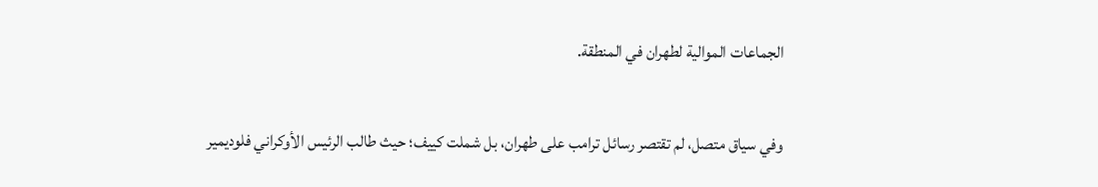الجماعات الموالية لطهران في المنطقة.

وفي سياق متصل، لم تقتصر رسائل ترامب على طهران، بل شملت كييف؛ حيث طالب الرئيس الأوكراني فلوديمير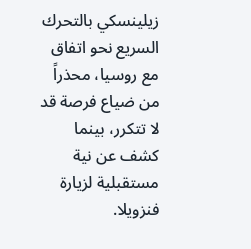زيلينسكي بالتحرك السريع نحو اتفاق مع روسيا، محذراً من ضياع فرصة قد لا تتكرر، بينما كشف عن نية مستقبلية لزيارة فنزويلا.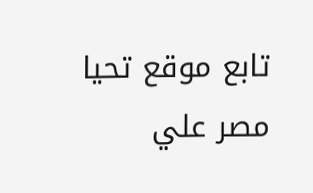تابع موقع تحيا مصر علي